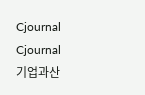Cjournal
Cjournal
기업과산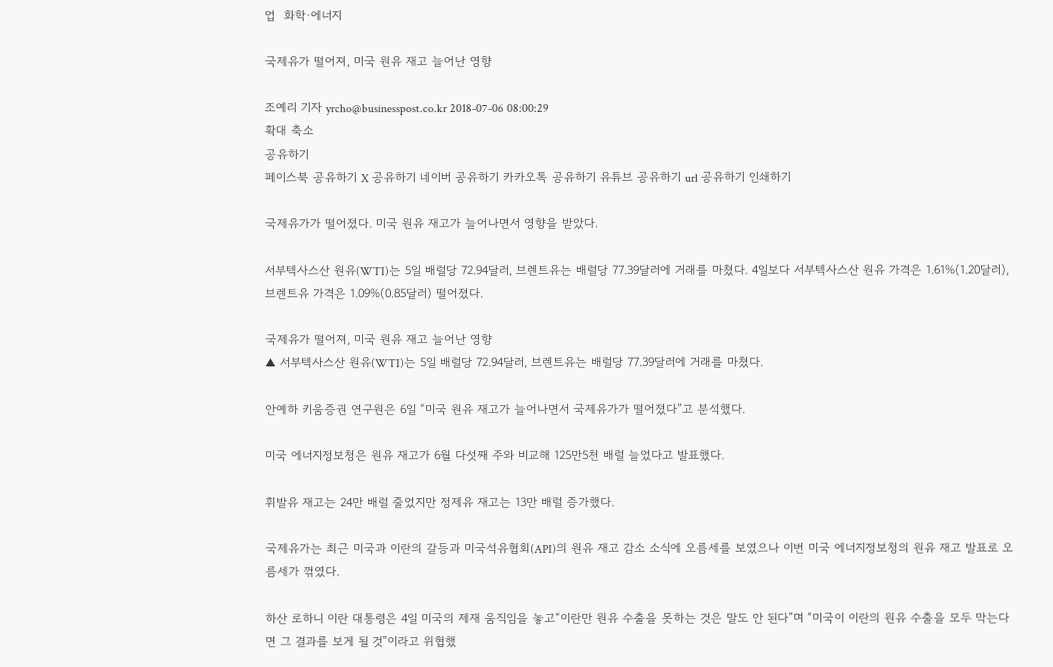업  화학·에너지

국제유가 떨어져, 미국 원유 재고 늘어난 영향

조예리 기자 yrcho@businesspost.co.kr 2018-07-06 08:00:29
확대 축소
공유하기
페이스북 공유하기 X 공유하기 네이버 공유하기 카카오톡 공유하기 유튜브 공유하기 url 공유하기 인쇄하기

국제유가가 떨어졌다. 미국 원유 재고가 늘어나면서 영향을 받았다.

서부텍사스산 원유(WTI)는 5일 배럴당 72.94달러, 브렌트유는 배럴당 77.39달러에 거래를 마쳤다. 4일보다 서부텍사스산 원유 가격은 1.61%(1.20달러), 브렌트유 가격은 1.09%(0.85달러) 떨어졌다.

국제유가 떨어져, 미국 원유 재고 늘어난 영향
▲ 서부텍사스산 원유(WTI)는 5일 배럴당 72.94달러, 브렌트유는 배럴당 77.39달러에 거래를 마쳤다.

안예하 키움증권 연구원은 6일 “미국 원유 재고가 늘어나면서 국제유가가 떨어졌다”고 분석했다.

미국 에너지정보청은 원유 재고가 6월 다섯째 주와 비교해 125만5천 배럴 늘었다고 발표했다.

휘발유 재고는 24만 배럴 줄었지만 정제유 재고는 13만 배럴 증가했다.

국제유가는 최근 미국과 이란의 갈등과 미국석유협회(API)의 원유 재고 감소 소식에 오름세를 보였으나 이번 미국 에너지정보청의 원유 재고 발표로 오름세가 꺾였다.

하산 로하니 이란 대통령은 4일 미국의 제재 움직임을 놓고“이란만 원유 수출을 못하는 것은 말도 안 된다”며 “미국이 이란의 원유 수출을 모두 막는다면 그 결과를 보게 될 것”이라고 위협했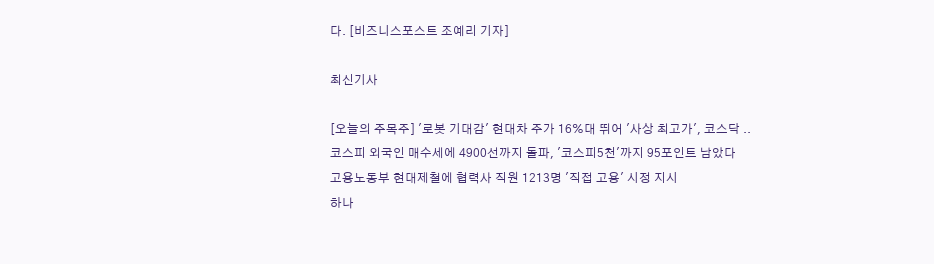다. [비즈니스포스트 조예리 기자]

최신기사

[오늘의 주목주] '로봇 기대감' 현대차 주가 16%대 뛰어 '사상 최고가', 코스닥 ..
코스피 외국인 매수세에 4900선까지 돌파, '코스피5천'까지 95포인트 남았다
고용노동부 현대제철에 협력사 직원 1213명 '직접 고용' 시정 지시
하나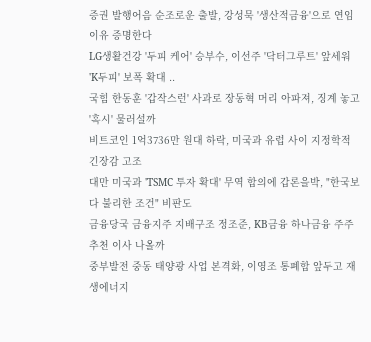증권 발행어음 순조로운 출발, 강성묵 '생산적금융'으로 연임 이유 증명한다
LG생활건강 '두피 케어' 승부수, 이선주 '닥터그루트' 앞세워 'K두피' 보폭 확대 ..
국힘 한동훈 '갑작스런' 사과로 장동혁 머리 아파져, 징계 놓고 '혹시' 물러설까
비트코인 1억3736만 원대 하락, 미국과 유럽 사이 지정학적 긴장감 고조
대만 미국과 'TSMC 투자 확대' 무역 합의에 갑론을박, "한국보다 불리한 조건" 비판도
금융당국 금융지주 지배구조 정조준, KB금융 하나금융 주주추천 이사 나올까
중부발전 중동 태양광 사업 본격화, 이영조 통폐합 앞두고 재생에너지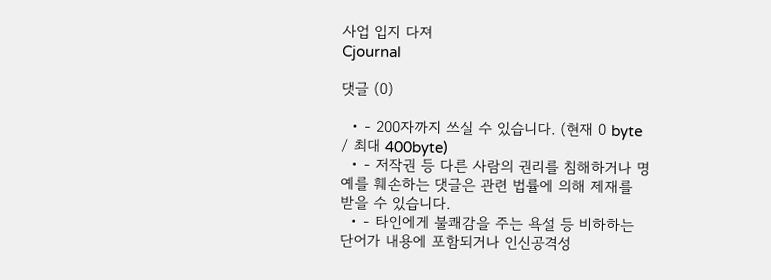사업 입지 다져
Cjournal

댓글 (0)

  • - 200자까지 쓰실 수 있습니다. (현재 0 byte / 최대 400byte)
  • - 저작권 등 다른 사람의 권리를 침해하거나 명예를 훼손하는 댓글은 관련 법률에 의해 제재를 받을 수 있습니다.
  • - 타인에게 불쾌감을 주는 욕설 등 비하하는 단어가 내용에 포함되거나 인신공격성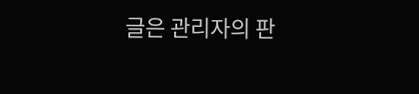글은 관리자의 판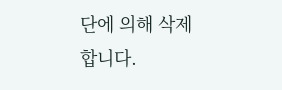단에 의해 삭제 합니다.